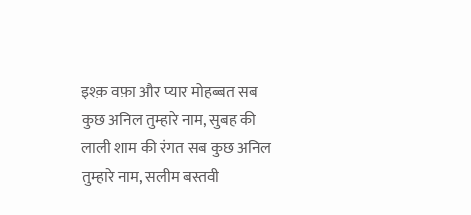इश्क़ वफ़ा और प्यार मोहब्बत सब कुछ अनिल तुम्हारे नाम, सुबह की लाली शाम की रंगत सब कुछ अनिल तुम्हारे नाम, सलीम बस्तवी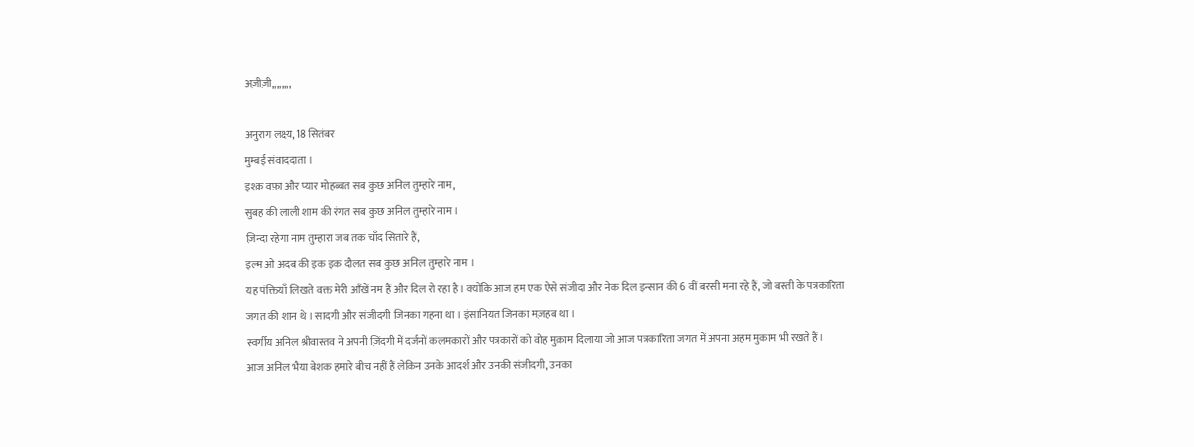अज़ीज़ी,,,,,,,,

अनुराग लक्ष्य, 18 सितंबर
मुम्बई संवाददाता ।
इश्क़ वफ़ा और प्यार मोहब्बत सब कुछ अनिल तुम्हारे नाम,
सुबह की लाली शाम की रंगत सब कुछ अनिल तुम्हारे नाम ।
ज़िन्दा रहेगा नाम तुम्हारा जब तक चाँद सितारे हैं,
इल्म ओ अदब की इक इक दौलत सब कुछ अनिल तुम्हारे नाम ।
यह पंक्तियाँ लिखते वक्त मेरी आँखें नम हैं और दिल रो रहा है। क्योंकि आज हम एक ऐसे संजीदा और नेक दिल इन्सान की 6 वीं बरसी मना रहे हैं, जो बस्ती के पत्रकारिता जगत की शान थे । सादगी और संजीदगी जिनका गहना था । इंसानियत जिनका मज़हब था ।
स्वर्गीय अनिल श्रीवास्तव ने अपनी ज़िंदगी में दर्जनों कलमकारों और पत्रकारों को वोह मुक़ाम दिलाया जो आज पत्रकारिता जगत में अपना अहम मुकाम भी रखते हैं।
आज अनिल भैया बेशक हमारे बीच नहीं हैं लेकिन उनके आदर्श और उनकी संजीदगी, उनका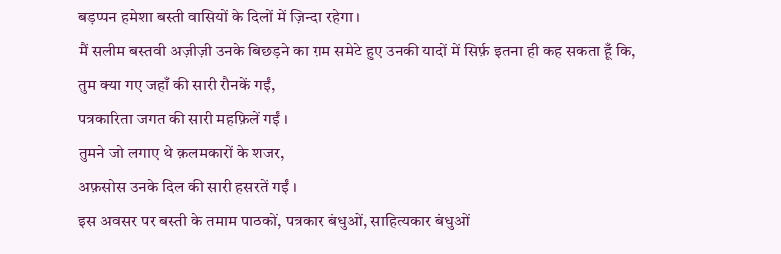बड़प्पन हमेशा बस्ती वासियों के दिलों में ज़िन्दा रहेगा ।
मैं सलीम बस्तवी अज़ीज़ी उनके बिछड़ने का ग़म समेटे हुए उनकी यादों में सिर्फ़ इतना ही कह सकता हूँ कि,
तुम क्या गए जहाँ की सारी रौनकें गईं,
पत्रकारिता जगत की सारी महफ़िलें गईं ।
तुमने जो लगाए थे क़लमकारों के शजर,
अफ़सोस उनके दिल की सारी हसरतें गईं ।
इस अवसर पर बस्ती के तमाम पाठकों, पत्रकार बंधुओं, साहित्यकार बंधुओं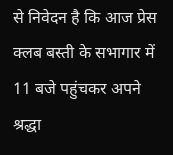से निवेदन है कि आज प्रेस क्लब बस्ती के सभागार में 11 बजे पहुंचकर अपने श्रद्धा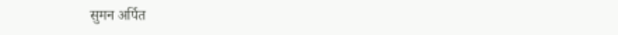सुमन अर्पित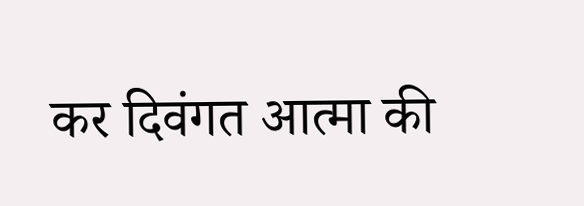कर दिवंगत आत्मा की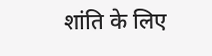शांति के लिए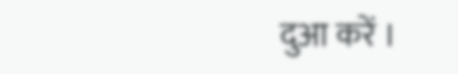दुआ करें ।